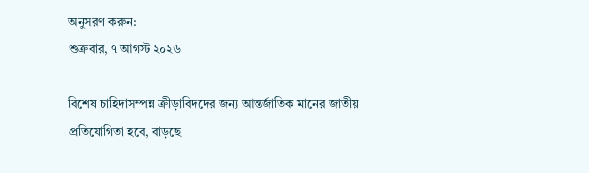অনুসরণ করুন:
শুক্রবার, ৭ আগস্ট ২০২৬

বিশেষ চাহিদাসম্পন্ন ক্রীড়াবিদদের জন্য আন্তর্জাতিক মানের জাতীয় প্রতিযোগিতা হবে, বাড়ছে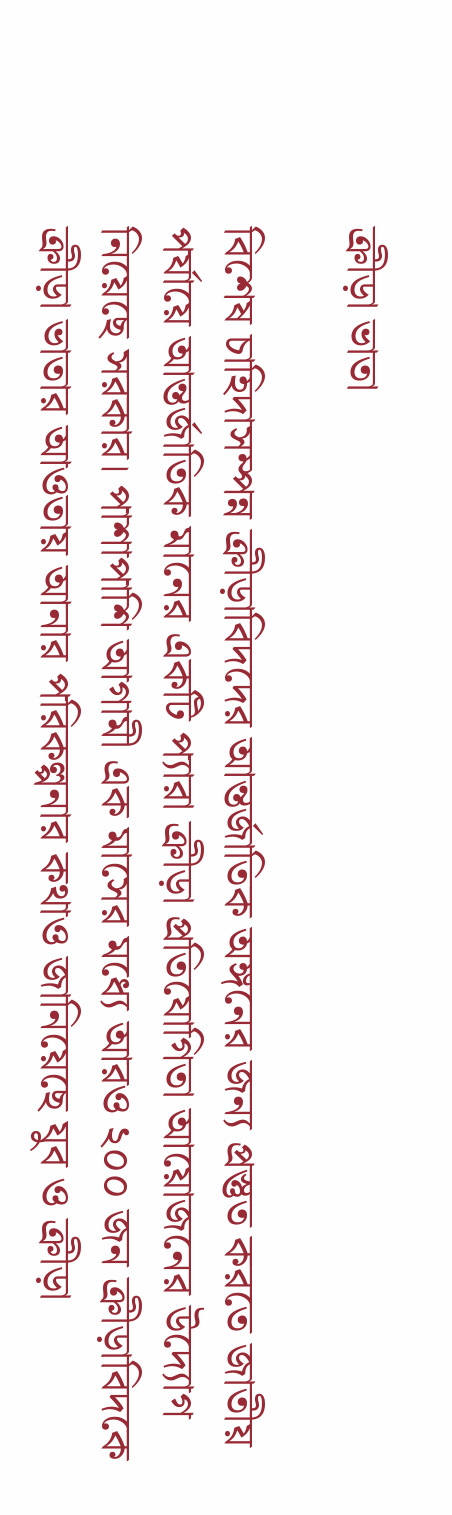ক্রীড়া ভাতা

বিশেষ চাহিদাসম্পন্ন ক্রীড়াবিদদের আন্তর্জাতিক অঙ্গনের জন্য প্রস্তুত করতে জাতীয় পর্যায়ে আন্তর্জাতিক মানের একটি প্যারা ক্রীড়া প্রতিযোগিতা আয়োজনের উদ্যোগ নিয়েছে সরকার। পাশাপাশি আগামী এক মাসের মধ্যে আরও ২০০ জন ক্রীড়াবিদকে ক্রীড়া ভাতার আওতায় আনার পরিকল্পনার কথাও জানিয়েছে যুব ও ক্রীড়া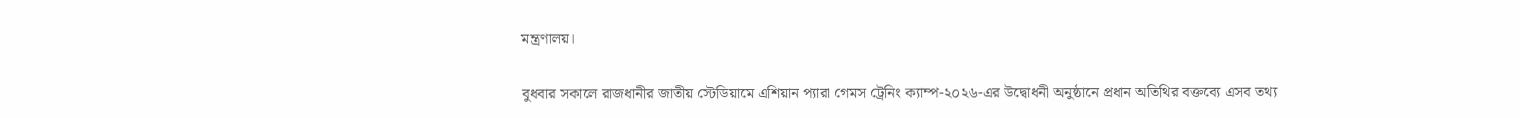মন্ত্রণালয়।

বুধবার সকালে রাজধানীর জাতীয় স্টেডিয়ামে এশিয়ান প্যারা গেমস ট্রেনিং ক্যাম্প-২০২৬-এর উদ্বোধনী অনুষ্ঠানে প্রধান অতিথির বক্তব্যে এসব তথ্য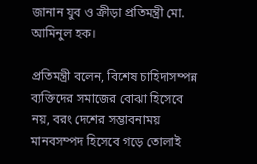জানান যুব ও ক্রীড়া প্রতিমন্ত্রী মো. আমিনুল হক।

প্রতিমন্ত্রী বলেন, বিশেষ চাহিদাসম্পন্ন ব্যক্তিদের সমাজের বোঝা হিসেবে নয়, বরং দেশের সম্ভাবনাময় মানবসম্পদ হিসেবে গড়ে তোলাই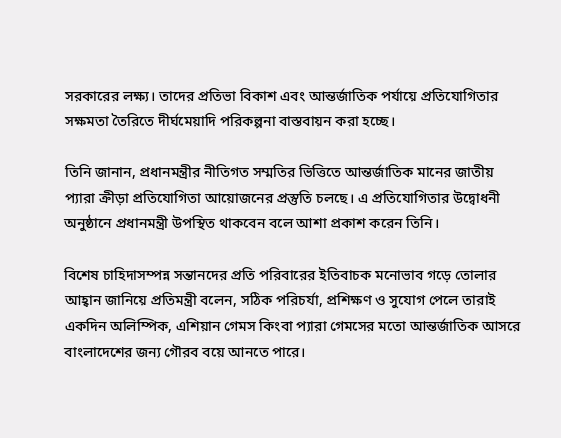সরকারের লক্ষ্য। তাদের প্রতিভা বিকাশ এবং আন্তর্জাতিক পর্যায়ে প্রতিযোগিতার সক্ষমতা তৈরিতে দীর্ঘমেয়াদি পরিকল্পনা বাস্তবায়ন করা হচ্ছে।

তিনি জানান, প্রধানমন্ত্রীর নীতিগত সম্মতির ভিত্তিতে আন্তর্জাতিক মানের জাতীয় প্যারা ক্রীড়া প্রতিযোগিতা আয়োজনের প্রস্তুতি চলছে। এ প্রতিযোগিতার উদ্বোধনী অনুষ্ঠানে প্রধানমন্ত্রী উপস্থিত থাকবেন বলে আশা প্রকাশ করেন তিনি।

বিশেষ চাহিদাসম্পন্ন সন্তানদের প্রতি পরিবারের ইতিবাচক মনোভাব গড়ে তোলার আহ্বান জানিয়ে প্রতিমন্ত্রী বলেন, সঠিক পরিচর্যা, প্রশিক্ষণ ও সুযোগ পেলে তারাই একদিন অলিম্পিক, এশিয়ান গেমস কিংবা প্যারা গেমসের মতো আন্তর্জাতিক আসরে বাংলাদেশের জন্য গৌরব বয়ে আনতে পারে।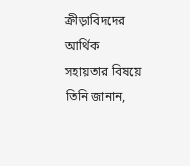ক্রীড়াবিদদের আর্থিক সহায়তার বিষয়ে তিনি জানান,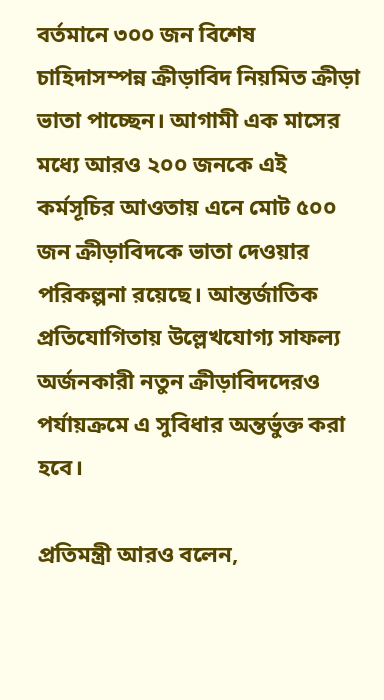বর্তমানে ৩০০ জন বিশেষ চাহিদাসম্পন্ন ক্রীড়াবিদ নিয়মিত ক্রীড়া ভাতা পাচ্ছেন। আগামী এক মাসের মধ্যে আরও ২০০ জনকে এই কর্মসূচির আওতায় এনে মোট ৫০০ জন ক্রীড়াবিদকে ভাতা দেওয়ার পরিকল্পনা রয়েছে। আন্তর্জাতিক প্রতিযোগিতায় উল্লেখযোগ্য সাফল্য অর্জনকারী নতুন ক্রীড়াবিদদেরও পর্যায়ক্রমে এ সুবিধার অন্তর্ভুক্ত করা হবে।

প্রতিমন্ত্রী আরও বলেন,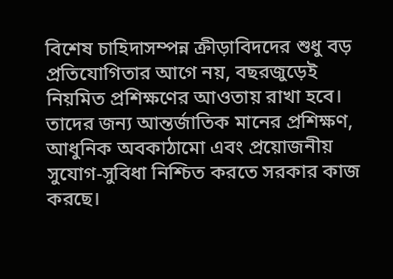বিশেষ চাহিদাসম্পন্ন ক্রীড়াবিদদের শুধু বড় প্রতিযোগিতার আগে নয়, বছরজুড়েই নিয়মিত প্রশিক্ষণের আওতায় রাখা হবে। তাদের জন্য আন্তর্জাতিক মানের প্রশিক্ষণ, আধুনিক অবকাঠামো এবং প্রয়োজনীয় সুযোগ-সুবিধা নিশ্চিত করতে সরকার কাজ করছে।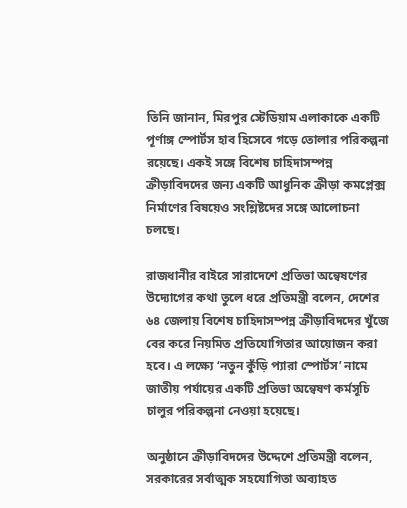তিনি জানান, মিরপুর স্টেডিয়াম এলাকাকে একটি পূর্ণাঙ্গ স্পোর্টস হাব হিসেবে গড়ে তোলার পরিকল্পনা রয়েছে। একই সঙ্গে বিশেষ চাহিদাসম্পন্ন ক্রীড়াবিদদের জন্য একটি আধুনিক ক্রীড়া কমপ্লেক্স নির্মাণের বিষয়েও সংশ্লিষ্টদের সঙ্গে আলোচনা চলছে।

রাজধানীর বাইরে সারাদেশে প্রতিভা অন্বেষণের উদ্যোগের কথা তুলে ধরে প্রতিমন্ত্রী বলেন, দেশের ৬৪ জেলায় বিশেষ চাহিদাসম্পন্ন ক্রীড়াবিদদের খুঁজে বের করে নিয়মিত প্রতিযোগিতার আয়োজন করা হবে। এ লক্ষ্যে ‘নতুন কুঁড়ি প্যারা স্পোর্টস’ নামে জাতীয় পর্যায়ের একটি প্রতিভা অন্বেষণ কর্মসূচি চালুর পরিকল্পনা নেওয়া হয়েছে।

অনুষ্ঠানে ক্রীড়াবিদদের উদ্দেশে প্রতিমন্ত্রী বলেন, সরকারের সর্বাত্মক সহযোগিতা অব্যাহত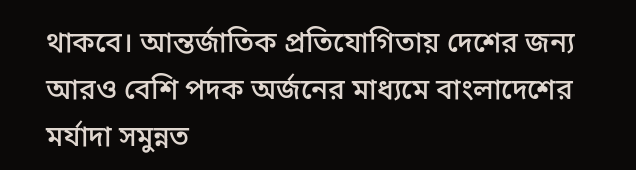থাকবে। আন্তর্জাতিক প্রতিযোগিতায় দেশের জন্য আরও বেশি পদক অর্জনের মাধ্যমে বাংলাদেশের মর্যাদা সমুন্নত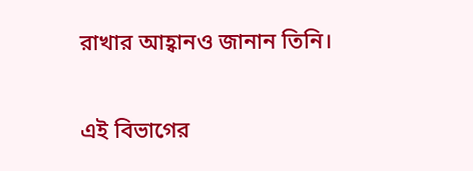রাখার আহ্বানও জানান তিনি।


এই বিভাগের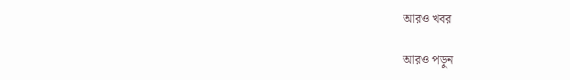আরও খবর

আরও পড়ুন